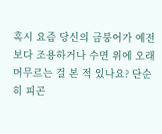혹시 요즘 당신의 금붕어가 예전보다 조용하거나 수면 위에 오래 머무르는 걸 본 적 있나요? 단순히 피곤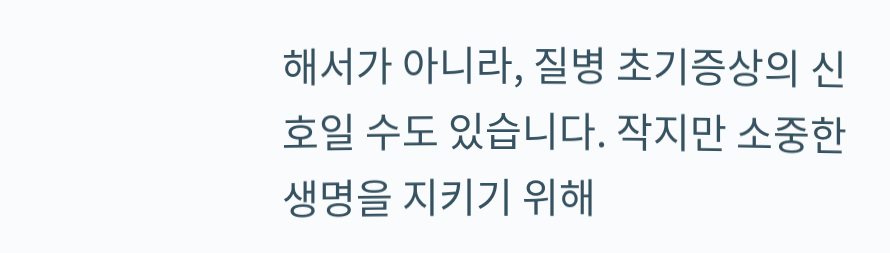해서가 아니라, 질병 초기증상의 신호일 수도 있습니다. 작지만 소중한 생명을 지키기 위해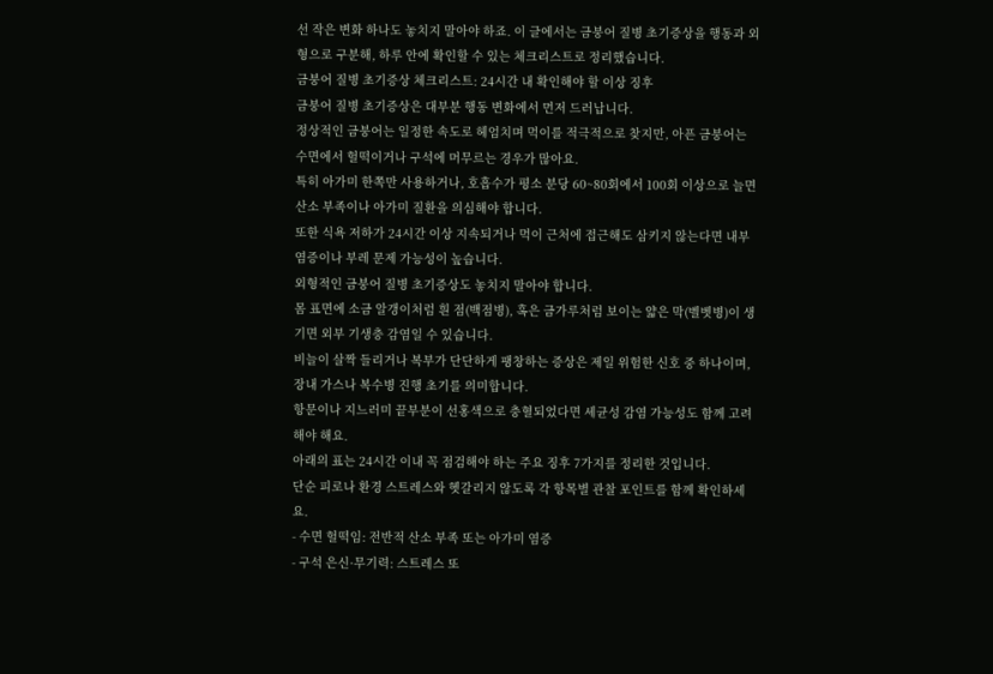선 작은 변화 하나도 놓치지 말아야 하죠. 이 글에서는 금붕어 질병 초기증상을 행동과 외형으로 구분해, 하루 안에 확인할 수 있는 체크리스트로 정리했습니다.
금붕어 질병 초기증상 체크리스트: 24시간 내 확인해야 할 이상 징후
금붕어 질병 초기증상은 대부분 행동 변화에서 먼저 드러납니다.
정상적인 금붕어는 일정한 속도로 헤엄치며 먹이를 적극적으로 찾지만, 아픈 금붕어는 수면에서 헐떡이거나 구석에 머무르는 경우가 많아요.
특히 아가미 한쪽만 사용하거나, 호흡수가 평소 분당 60~80회에서 100회 이상으로 늘면 산소 부족이나 아가미 질환을 의심해야 합니다.
또한 식욕 저하가 24시간 이상 지속되거나 먹이 근처에 접근해도 삼키지 않는다면 내부 염증이나 부레 문제 가능성이 높습니다.
외형적인 금붕어 질병 초기증상도 놓치지 말아야 합니다.
몸 표면에 소금 알갱이처럼 흰 점(백점병), 혹은 금가루처럼 보이는 얇은 막(벨벳병)이 생기면 외부 기생충 감염일 수 있습니다.
비늘이 살짝 들리거나 복부가 단단하게 팽창하는 증상은 제일 위험한 신호 중 하나이며, 장내 가스나 복수병 진행 초기를 의미합니다.
항문이나 지느러미 끝부분이 선홍색으로 충혈되었다면 세균성 감염 가능성도 함께 고려해야 해요.
아래의 표는 24시간 이내 꼭 점검해야 하는 주요 징후 7가지를 정리한 것입니다.
단순 피로나 환경 스트레스와 헷갈리지 않도록 각 항목별 관찰 포인트를 함께 확인하세요.
- 수면 헐떡임: 전반적 산소 부족 또는 아가미 염증
- 구석 은신·무기력: 스트레스 또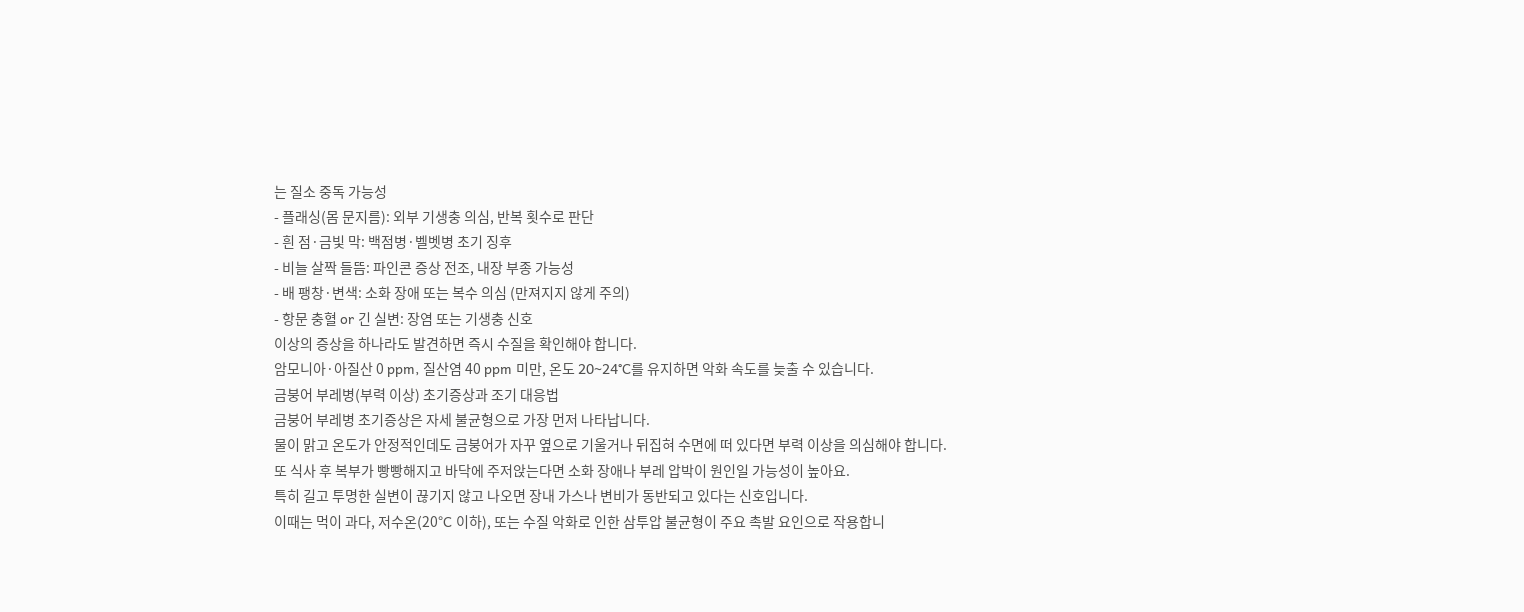는 질소 중독 가능성
- 플래싱(몸 문지름): 외부 기생충 의심, 반복 횟수로 판단
- 흰 점·금빛 막: 백점병·벨벳병 초기 징후
- 비늘 살짝 들뜸: 파인콘 증상 전조, 내장 부종 가능성
- 배 팽창·변색: 소화 장애 또는 복수 의심 (만져지지 않게 주의)
- 항문 충혈 or 긴 실변: 장염 또는 기생충 신호
이상의 증상을 하나라도 발견하면 즉시 수질을 확인해야 합니다.
암모니아·아질산 0 ppm, 질산염 40 ppm 미만, 온도 20~24°C를 유지하면 악화 속도를 늦출 수 있습니다.
금붕어 부레병(부력 이상) 초기증상과 조기 대응법
금붕어 부레병 초기증상은 자세 불균형으로 가장 먼저 나타납니다.
물이 맑고 온도가 안정적인데도 금붕어가 자꾸 옆으로 기울거나 뒤집혀 수면에 떠 있다면 부력 이상을 의심해야 합니다.
또 식사 후 복부가 빵빵해지고 바닥에 주저앉는다면 소화 장애나 부레 압박이 원인일 가능성이 높아요.
특히 길고 투명한 실변이 끊기지 않고 나오면 장내 가스나 변비가 동반되고 있다는 신호입니다.
이때는 먹이 과다, 저수온(20°C 이하), 또는 수질 악화로 인한 삼투압 불균형이 주요 촉발 요인으로 작용합니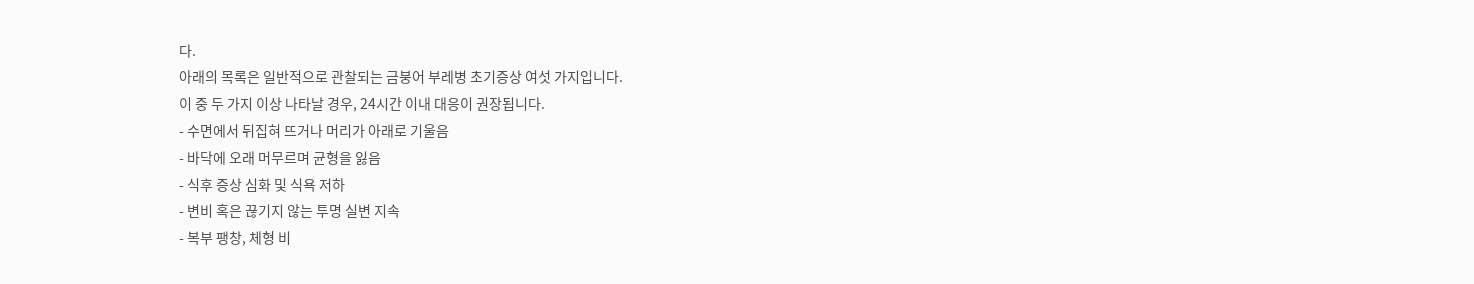다.
아래의 목록은 일반적으로 관찰되는 금붕어 부레병 초기증상 여섯 가지입니다.
이 중 두 가지 이상 나타날 경우, 24시간 이내 대응이 권장됩니다.
- 수면에서 뒤집혀 뜨거나 머리가 아래로 기울음
- 바닥에 오래 머무르며 균형을 잃음
- 식후 증상 심화 및 식욕 저하
- 변비 혹은 끊기지 않는 투명 실변 지속
- 복부 팽창, 체형 비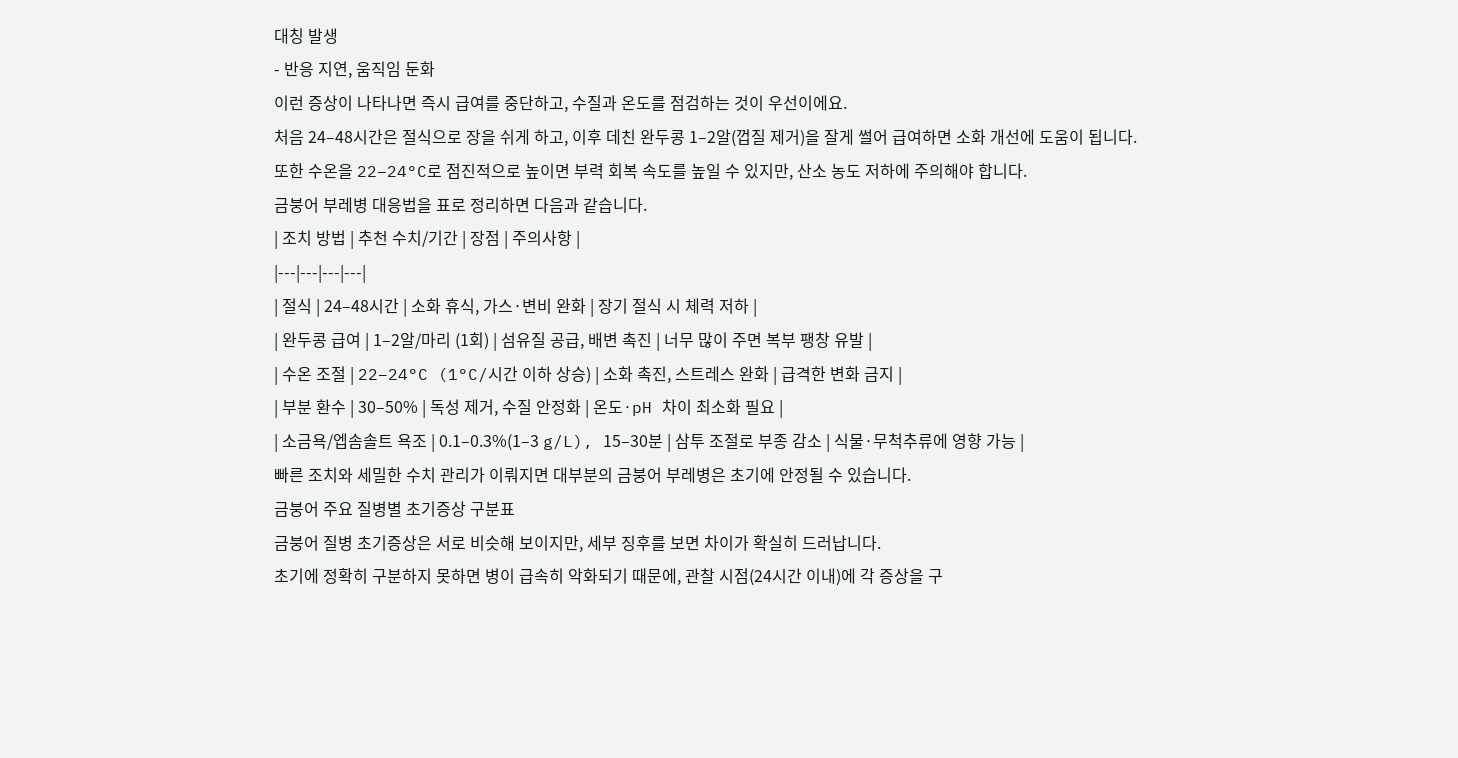대칭 발생
- 반응 지연, 움직임 둔화
이런 증상이 나타나면 즉시 급여를 중단하고, 수질과 온도를 점검하는 것이 우선이에요.
처음 24–48시간은 절식으로 장을 쉬게 하고, 이후 데친 완두콩 1–2알(껍질 제거)을 잘게 썰어 급여하면 소화 개선에 도움이 됩니다.
또한 수온을 22–24°C로 점진적으로 높이면 부력 회복 속도를 높일 수 있지만, 산소 농도 저하에 주의해야 합니다.
금붕어 부레병 대응법을 표로 정리하면 다음과 같습니다.
| 조치 방법 | 추천 수치/기간 | 장점 | 주의사항 |
|---|---|---|---|
| 절식 | 24–48시간 | 소화 휴식, 가스·변비 완화 | 장기 절식 시 체력 저하 |
| 완두콩 급여 | 1–2알/마리 (1회) | 섬유질 공급, 배변 촉진 | 너무 많이 주면 복부 팽창 유발 |
| 수온 조절 | 22–24°C (1°C/시간 이하 상승) | 소화 촉진, 스트레스 완화 | 급격한 변화 금지 |
| 부분 환수 | 30–50% | 독성 제거, 수질 안정화 | 온도·pH 차이 최소화 필요 |
| 소금욕/엡솜솔트 욕조 | 0.1–0.3%(1–3 g/L), 15–30분 | 삼투 조절로 부종 감소 | 식물·무척추류에 영향 가능 |
빠른 조치와 세밀한 수치 관리가 이뤄지면 대부분의 금붕어 부레병은 초기에 안정될 수 있습니다.
금붕어 주요 질병별 초기증상 구분표
금붕어 질병 초기증상은 서로 비슷해 보이지만, 세부 징후를 보면 차이가 확실히 드러납니다.
초기에 정확히 구분하지 못하면 병이 급속히 악화되기 때문에, 관찰 시점(24시간 이내)에 각 증상을 구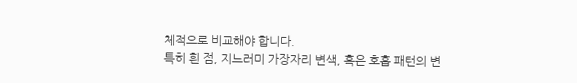체적으로 비교해야 합니다.
특히 흰 점, 지느러미 가장자리 변색, 혹은 호흡 패턴의 변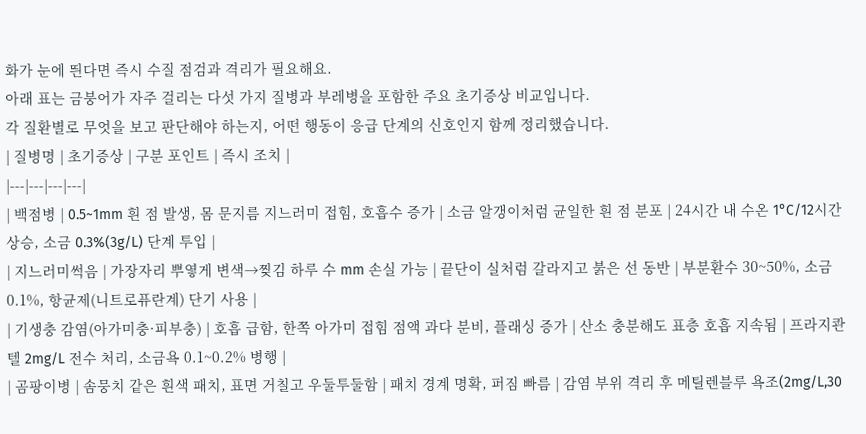화가 눈에 띈다면 즉시 수질 점검과 격리가 필요해요.
아래 표는 금붕어가 자주 걸리는 다섯 가지 질병과 부레병을 포함한 주요 초기증상 비교입니다.
각 질환별로 무엇을 보고 판단해야 하는지, 어떤 행동이 응급 단계의 신호인지 함께 정리했습니다.
| 질병명 | 초기증상 | 구분 포인트 | 즉시 조치 |
|---|---|---|---|
| 백점병 | 0.5~1mm 흰 점 발생, 몸 문지름 지느러미 접힘, 호흡수 증가 | 소금 알갱이처럼 균일한 흰 점 분포 | 24시간 내 수온 1°C/12시간 상승, 소금 0.3%(3g/L) 단계 투입 |
| 지느러미썩음 | 가장자리 뿌옇게 변색→찢김 하루 수 mm 손실 가능 | 끝단이 실처럼 갈라지고 붉은 선 동반 | 부분환수 30~50%, 소금 0.1%, 항균제(니트로퓨란계) 단기 사용 |
| 기생충 감염(아가미충·피부충) | 호흡 급함, 한쪽 아가미 접힘 점액 과다 분비, 플래싱 증가 | 산소 충분해도 표층 호흡 지속됨 | 프라지콴텔 2mg/L 전수 처리, 소금욕 0.1~0.2% 병행 |
| 곰팡이병 | 솜뭉치 같은 흰색 패치, 표면 거칠고 우둘투둘함 | 패치 경계 명확, 퍼짐 빠름 | 감염 부위 격리 후 메틸렌블루 욕조(2mg/L,30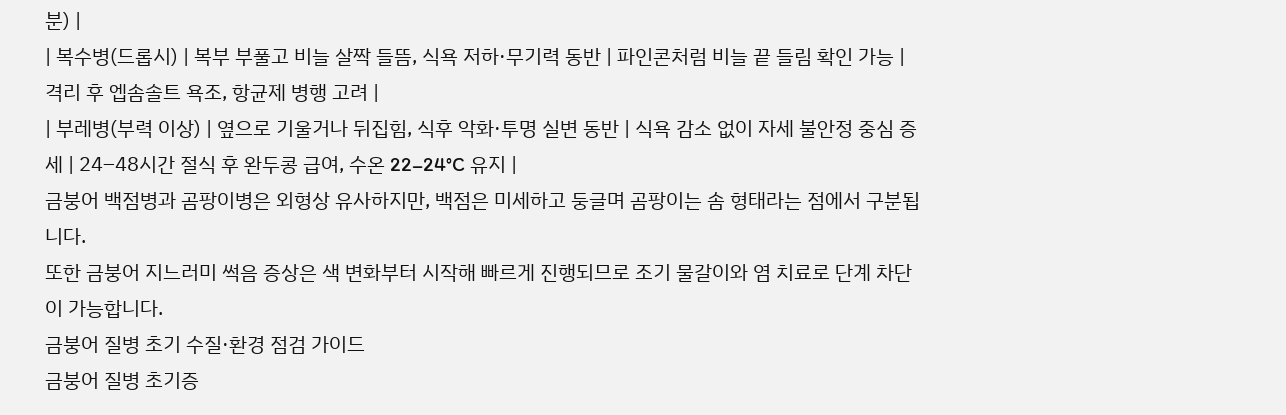분) |
| 복수병(드롭시) | 복부 부풀고 비늘 살짝 들뜸, 식욕 저하·무기력 동반 | 파인콘처럼 비늘 끝 들림 확인 가능 | 격리 후 엡솜솔트 욕조, 항균제 병행 고려 |
| 부레병(부력 이상) | 옆으로 기울거나 뒤집힘, 식후 악화·투명 실변 동반 | 식욕 감소 없이 자세 불안정 중심 증세 | 24–48시간 절식 후 완두콩 급여, 수온 22–24°C 유지 |
금붕어 백점병과 곰팡이병은 외형상 유사하지만, 백점은 미세하고 둥글며 곰팡이는 솜 형태라는 점에서 구분됩니다.
또한 금붕어 지느러미 썩음 증상은 색 변화부터 시작해 빠르게 진행되므로 조기 물갈이와 염 치료로 단계 차단이 가능합니다.
금붕어 질병 초기 수질·환경 점검 가이드
금붕어 질병 초기증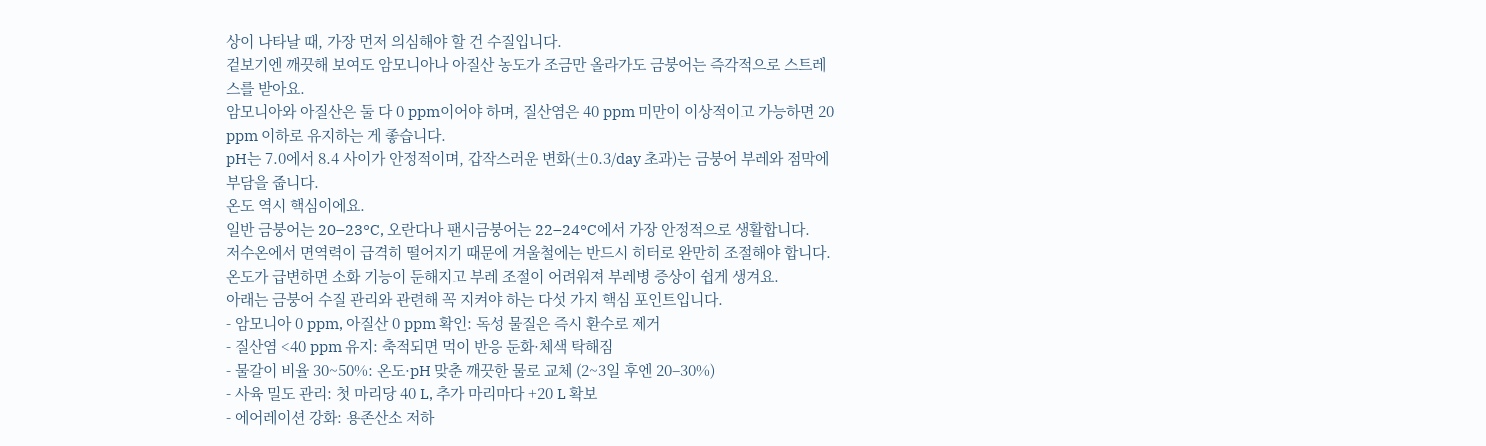상이 나타날 때, 가장 먼저 의심해야 할 건 수질입니다.
겉보기엔 깨끗해 보여도 암모니아나 아질산 농도가 조금만 올라가도 금붕어는 즉각적으로 스트레스를 받아요.
암모니아와 아질산은 둘 다 0 ppm이어야 하며, 질산염은 40 ppm 미만이 이상적이고 가능하면 20 ppm 이하로 유지하는 게 좋습니다.
pH는 7.0에서 8.4 사이가 안정적이며, 갑작스러운 변화(±0.3/day 초과)는 금붕어 부레와 점막에 부담을 줍니다.
온도 역시 핵심이에요.
일반 금붕어는 20–23°C, 오란다나 팬시금붕어는 22–24°C에서 가장 안정적으로 생활합니다.
저수온에서 면역력이 급격히 떨어지기 때문에 겨울철에는 반드시 히터로 완만히 조절해야 합니다.
온도가 급변하면 소화 기능이 둔해지고 부레 조절이 어려워져 부레병 증상이 쉽게 생겨요.
아래는 금붕어 수질 관리와 관련해 꼭 지켜야 하는 다섯 가지 핵심 포인트입니다.
- 암모니아 0 ppm, 아질산 0 ppm 확인: 독성 물질은 즉시 환수로 제거
- 질산염 <40 ppm 유지: 축적되면 먹이 반응 둔화·체색 탁해짐
- 물갈이 비율 30~50%: 온도·pH 맞춘 깨끗한 물로 교체 (2~3일 후엔 20–30%)
- 사육 밀도 관리: 첫 마리당 40 L, 추가 마리마다 +20 L 확보
- 에어레이션 강화: 용존산소 저하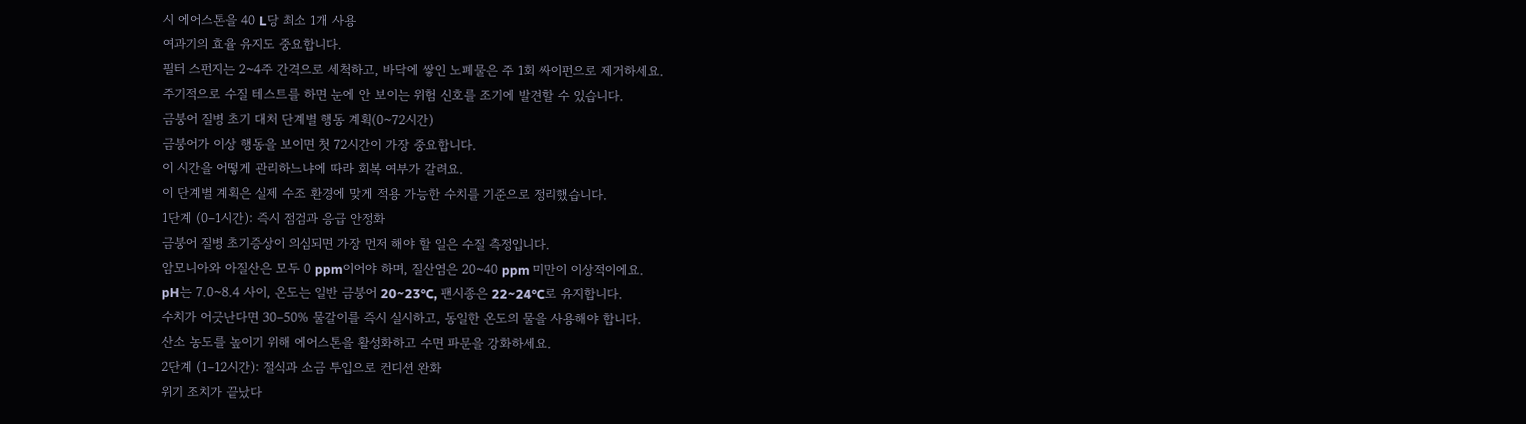시 에어스톤을 40 L당 최소 1개 사용
여과기의 효율 유지도 중요합니다.
필터 스펀지는 2~4주 간격으로 세척하고, 바닥에 쌓인 노폐물은 주 1회 싸이펀으로 제거하세요.
주기적으로 수질 테스트를 하면 눈에 안 보이는 위험 신호를 조기에 발견할 수 있습니다.
금붕어 질병 초기 대처 단계별 행동 계획(0~72시간)
금붕어가 이상 행동을 보이면 첫 72시간이 가장 중요합니다.
이 시간을 어떻게 관리하느냐에 따라 회복 여부가 갈려요.
이 단계별 계획은 실제 수조 환경에 맞게 적용 가능한 수치를 기준으로 정리했습니다.
1단계 (0–1시간): 즉시 점검과 응급 안정화
금붕어 질병 초기증상이 의심되면 가장 먼저 해야 할 일은 수질 측정입니다.
암모니아와 아질산은 모두 0 ppm이어야 하며, 질산염은 20~40 ppm 미만이 이상적이에요.
pH는 7.0~8.4 사이, 온도는 일반 금붕어 20~23°C, 팬시종은 22~24°C로 유지합니다.
수치가 어긋난다면 30–50% 물갈이를 즉시 실시하고, 동일한 온도의 물을 사용해야 합니다.
산소 농도를 높이기 위해 에어스톤을 활성화하고 수면 파문을 강화하세요.
2단계 (1–12시간): 절식과 소금 투입으로 컨디션 완화
위기 조치가 끝났다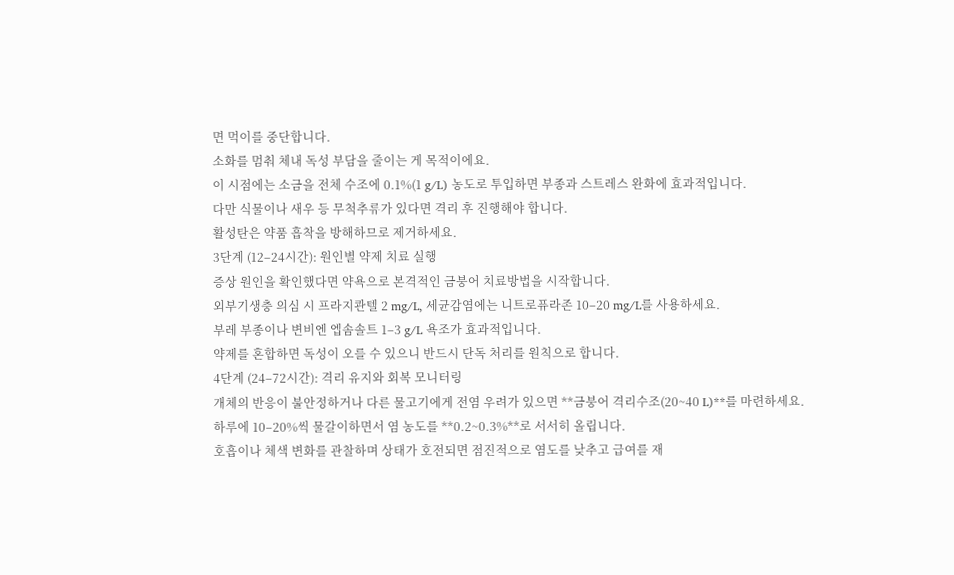면 먹이를 중단합니다.
소화를 멈춰 체내 독성 부담을 줄이는 게 목적이에요.
이 시점에는 소금을 전체 수조에 0.1%(1 g/L) 농도로 투입하면 부종과 스트레스 완화에 효과적입니다.
다만 식물이나 새우 등 무척추류가 있다면 격리 후 진행해야 합니다.
활성탄은 약품 흡착을 방해하므로 제거하세요.
3단계 (12–24시간): 원인별 약제 치료 실행
증상 원인을 확인했다면 약욕으로 본격적인 금붕어 치료방법을 시작합니다.
외부기생충 의심 시 프라지콴텔 2 mg/L, 세균감염에는 니트로퓨라존 10–20 mg/L를 사용하세요.
부레 부종이나 변비엔 엡솜솔트 1–3 g/L 욕조가 효과적입니다.
약제를 혼합하면 독성이 오를 수 있으니 반드시 단독 처리를 원칙으로 합니다.
4단계 (24–72시간): 격리 유지와 회복 모니터링
개체의 반응이 불안정하거나 다른 물고기에게 전염 우려가 있으면 **금붕어 격리수조(20~40 L)**를 마련하세요.
하루에 10–20%씩 물갈이하면서 염 농도를 **0.2~0.3%**로 서서히 올립니다.
호흡이나 체색 변화를 관찰하며 상태가 호전되면 점진적으로 염도를 낮추고 급여를 재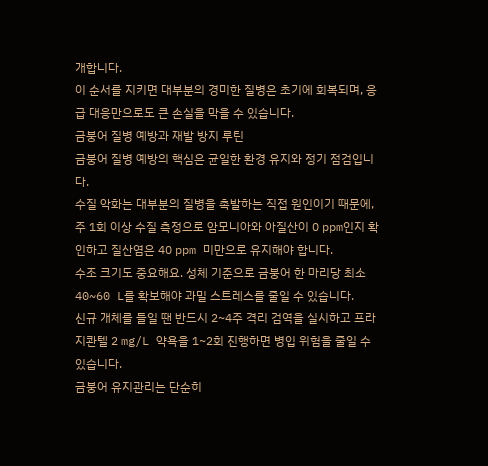개합니다.
이 순서를 지키면 대부분의 경미한 질병은 초기에 회복되며, 응급 대응만으로도 큰 손실을 막을 수 있습니다.
금붕어 질병 예방과 재발 방지 루틴
금붕어 질병 예방의 핵심은 균일한 환경 유지와 정기 점검입니다.
수질 악화는 대부분의 질병을 촉발하는 직접 원인이기 때문에, 주 1회 이상 수질 측정으로 암모니아와 아질산이 0 ppm인지 확인하고 질산염은 40 ppm 미만으로 유지해야 합니다.
수조 크기도 중요해요. 성체 기준으로 금붕어 한 마리당 최소 40~60 L를 확보해야 과밀 스트레스를 줄일 수 있습니다.
신규 개체를 들일 땐 반드시 2~4주 격리 검역을 실시하고 프라지콴텔 2 mg/L 약욕을 1~2회 진행하면 병입 위험을 줄일 수 있습니다.
금붕어 유지관리는 단순히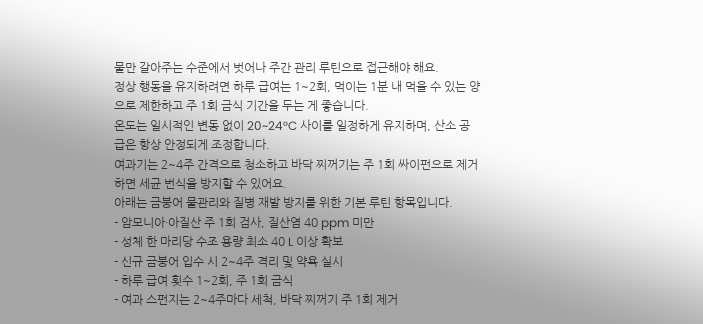물만 갈아주는 수준에서 벗어나 주간 관리 루틴으로 접근해야 해요.
정상 행동을 유지하려면 하루 급여는 1~2회, 먹이는 1분 내 먹을 수 있는 양으로 제한하고 주 1회 금식 기간을 두는 게 좋습니다.
온도는 일시적인 변동 없이 20~24°C 사이를 일정하게 유지하며, 산소 공급은 항상 안정되게 조정합니다.
여과기는 2~4주 간격으로 청소하고 바닥 찌꺼기는 주 1회 싸이펀으로 제거하면 세균 번식을 방지할 수 있어요.
아래는 금붕어 물관리와 질병 재발 방지를 위한 기본 루틴 항목입니다.
- 암모니아·아질산 주 1회 검사, 질산염 40 ppm 미만
- 성체 한 마리당 수조 용량 최소 40 L 이상 확보
- 신규 금붕어 입수 시 2~4주 격리 및 약욕 실시
- 하루 급여 횟수 1~2회, 주 1회 금식
- 여과 스펀지는 2~4주마다 세척, 바닥 찌꺼기 주 1회 제거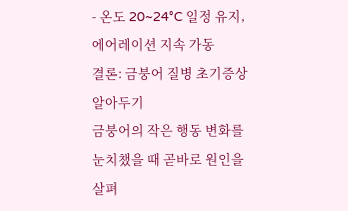- 온도 20~24°C 일정 유지, 에어레이션 지속 가동
결론: 금붕어 질병 초기증상 알아두기
금붕어의 작은 행동 변화를 눈치챘을 때 곧바로 원인을 살펴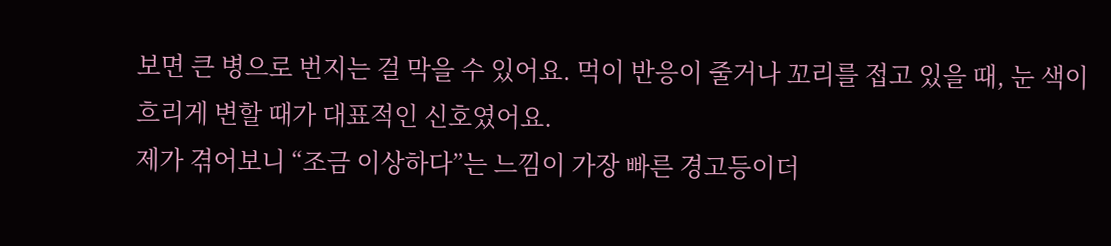보면 큰 병으로 번지는 걸 막을 수 있어요. 먹이 반응이 줄거나 꼬리를 접고 있을 때, 눈 색이 흐리게 변할 때가 대표적인 신호였어요.
제가 겪어보니 “조금 이상하다”는 느낌이 가장 빠른 경고등이더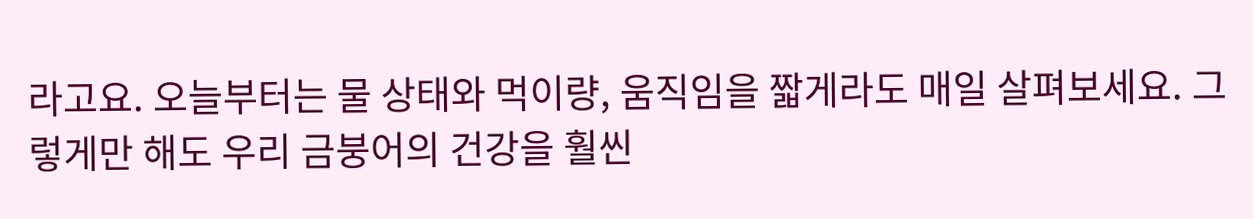라고요. 오늘부터는 물 상태와 먹이량, 움직임을 짧게라도 매일 살펴보세요. 그렇게만 해도 우리 금붕어의 건강을 훨씬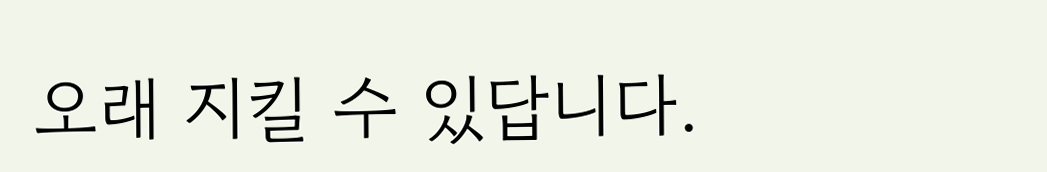오래 지킬 수 있답니다.